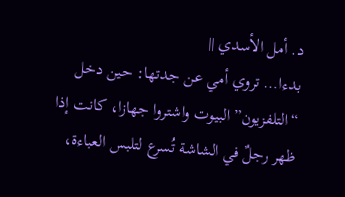د. أمل الأسدي ||
بدءا… تروي أمي عن جدتها: حين دخل “التلفزيون” البيوت واشتروا جهازا، كانت إذا ظهر رجلٌ في الشاشة تُسرع لتلبس العباءة،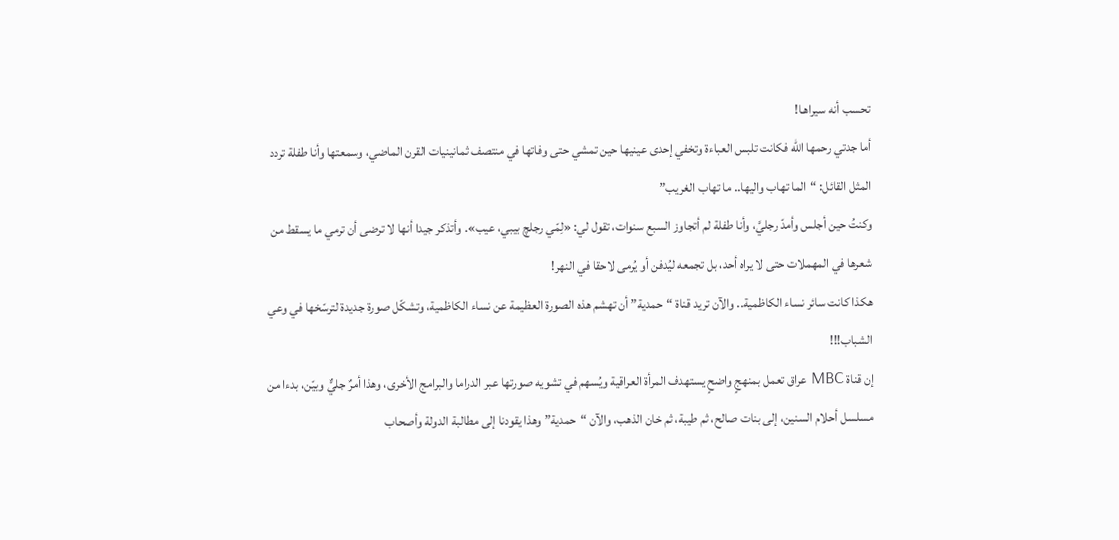تحسب أنه سيراهـا!
أما جدتي رحمها الله فكانت تلبس العباءة وتخفي إحدى عينيها حين تمشي حتى وفاتها في منتصف ثمانينيات القرن الماضي، وسمعتها وأنا طفلة تردد المثل القائل: “الما تهاب واليها.. ما تهاب الغريب”
وكنتُ حين أجلس وأمدّ رجليَّ، وأنا طفلة لم أتجاوز السبع سنوات، تقول لي: «لِمّي رجلچ بيبي، عيب». وأتذكر جيدا أنها لا ترضى أن ترمي ما يسقط من شعرها في المهملات حتى لا يراه أحد، بل تجمعه ليُدفن أو يُرمى لاحقا في النهر!
هكذا كانت سائر نساء الكاظمية.. والآن تريد قناة “حمدية” أن تهشم هذه الصورة العظيمة عن نساء الكاظمية، وتشكّل صورة جديدة لترسّخها في وعي الشباب!!!
إن قناة MBC عراق تعمل بمنهجٍ واضحٍ يستهدف المرأة العراقية ويُسهم في تشويه صورتها عبر الدراما والبرامج الأخرى، وهذا أمرٌ جليٌّ وبيّن، بدءا من مسلسل أحلام السنين، إلى بنات صالح، ثم طيبة، ثم خان الذهب، والآن “حمدية” وهذا يقودنا إلى مطالبة الدولة وأصحاب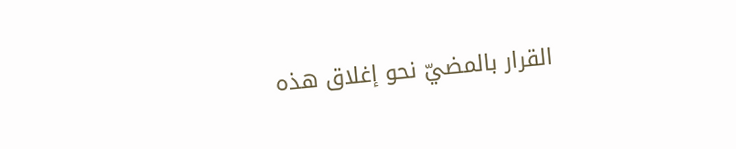القرار بالمضيّ نحو إغلاق هذه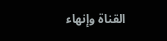القناة وإنهاء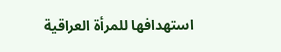استهدافها للمرأة العراقية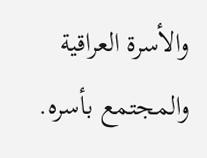والأسرة العراقية والمجتمع بأسره.